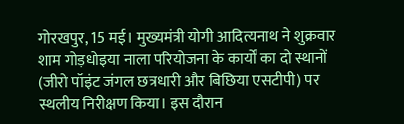गोरखपुर, 15 मई। मुख्यमंत्री योगी आदित्यनाथ ने शुक्रवार शाम गोड़धोइया नाला परियोजना के कार्यों का दो स्थानों (जीरो पॉइंट जंगल छत्रधारी और बिछिया एसटीपी) पर स्थलीय निरीक्षण किया। इस दौरान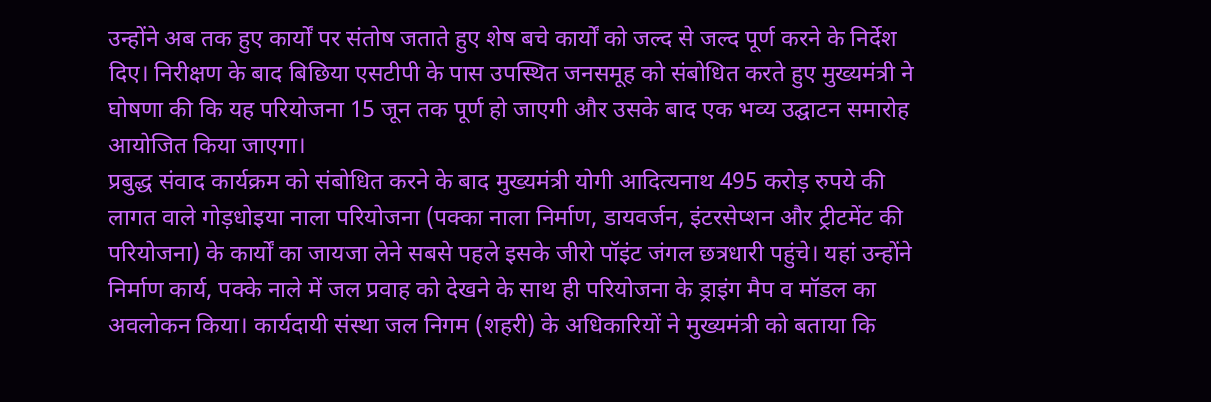उन्होंने अब तक हुए कार्यों पर संतोष जताते हुए शेष बचे कार्यों को जल्द से जल्द पूर्ण करने के निर्देश दिए। निरीक्षण के बाद बिछिया एसटीपी के पास उपस्थित जनसमूह को संबोधित करते हुए मुख्यमंत्री ने घोषणा की कि यह परियोजना 15 जून तक पूर्ण हो जाएगी और उसके बाद एक भव्य उद्घाटन समारोह आयोजित किया जाएगा।
प्रबुद्ध संवाद कार्यक्रम को संबोधित करने के बाद मुख्यमंत्री योगी आदित्यनाथ 495 करोड़ रुपये की लागत वाले गोड़धोइया नाला परियोजना (पक्का नाला निर्माण, डायवर्जन, इंटरसेप्शन और ट्रीटमेंट की परियोजना) के कार्यों का जायजा लेने सबसे पहले इसके जीरो पॉइंट जंगल छत्रधारी पहुंचे। यहां उन्होंने निर्माण कार्य, पक्के नाले में जल प्रवाह को देखने के साथ ही परियोजना के ड्राइंग मैप व मॉडल का अवलोकन किया। कार्यदायी संस्था जल निगम (शहरी) के अधिकारियों ने मुख्यमंत्री को बताया कि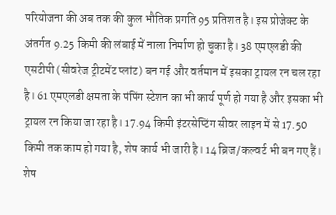परियोजना की अब तक की कुल भौतिक प्रगति 95 प्रतिशत है। इस प्रोजेक्ट के अंतर्गत 9.25 किमी की लंबाई में नाला निर्माण हो चुका है। 38 एमएलडी की एसटीपी (सीवरेज ट्रीटमेंट प्लांट) बन गई और वर्तमान में इसका ट्रायल रन चल रहा है। 61 एमएलडी क्षमता के पंपिंग स्टेशन का भी कार्य पूर्ण हो गया है और इसका भी ट्रायल रन किया जा रहा है। 17.94 किमी इंटरसेप्टिंग सीवर लाइन में से 17.50 किमी तक काम हो गया है, शेष कार्य भी जारी है। 14 ब्रिज/कल्वर्ट भी बन गए हैं। शेष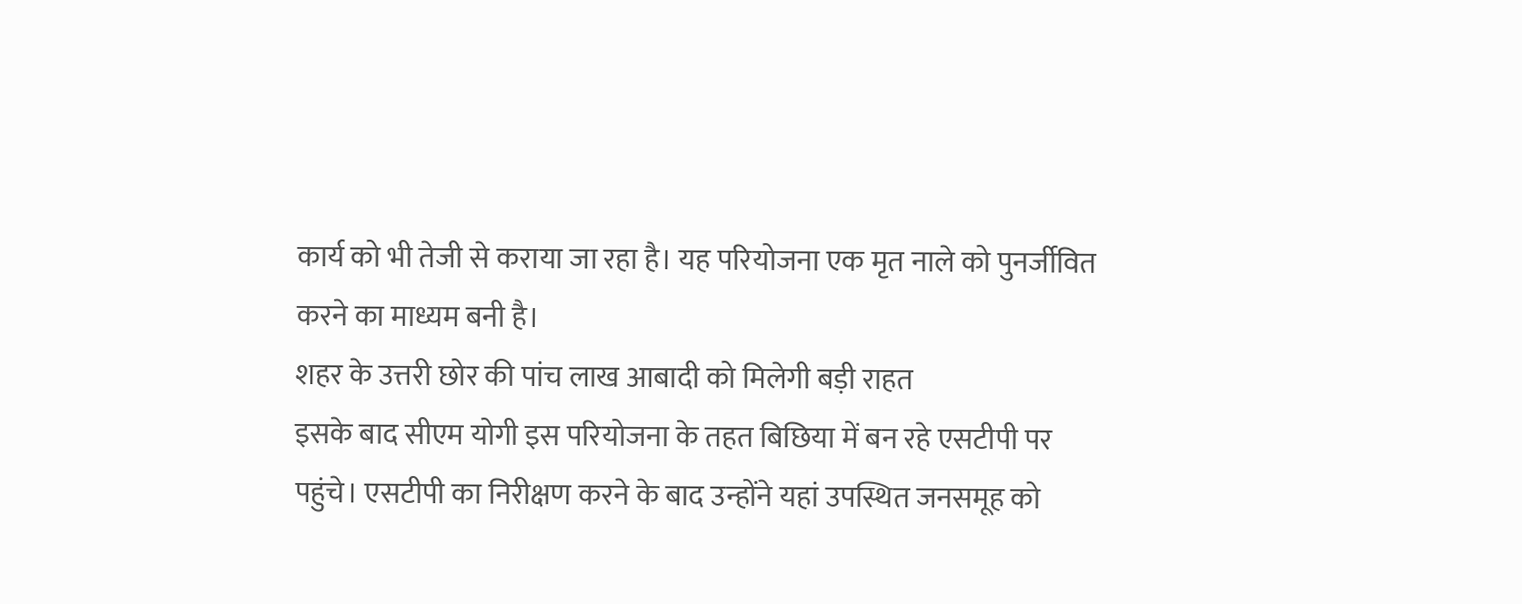कार्य को भी तेजी से कराया जा रहा है। यह परियोजना एक मृत नाले को पुनर्जीवित करने का माध्यम बनी है।
शहर के उत्तरी छोर की पांच लाख आबादी को मिलेगी बड़ी राहत
इसके बाद सीएम योगी इस परियोजना के तहत बिछिया में बन रहे एसटीपी पर पहुंचे। एसटीपी का निरीक्षण करने के बाद उन्होंने यहां उपस्थित जनसमूह को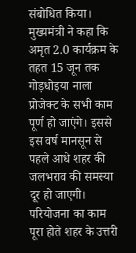संबोधित किया। मुख्यमंत्री ने कहा कि अमृत 2.0 कार्यक्रम के तहत 15 जून तक गोड़धोइया नाला प्रोजेक्ट के सभी काम पूर्ण हो जाएंगे। इससे इस वर्ष मानसून से पहले आधे शहर की जलभराव की समस्या दूर हो जाएगी। परियोजना का काम पूरा होते शहर के उत्तरी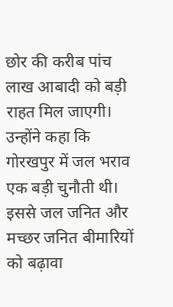छोर की करीब पांच लाख आबादी को बड़ी राहत मिल जाएगी। उन्होंने कहा कि गोरखपुर में जल भराव एक बड़ी चुनौती थी। इससे जल जनित और मच्छर जनित बीमारियों को बढ़ावा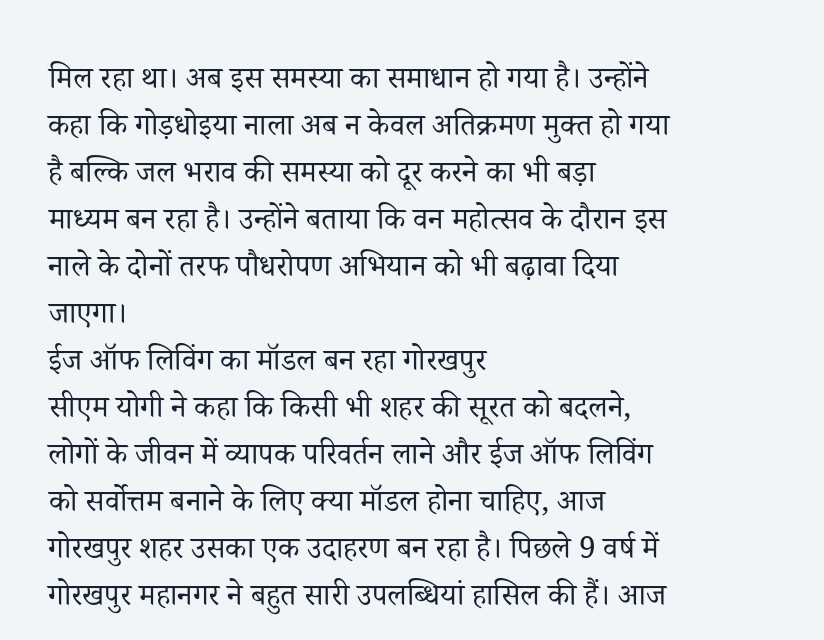मिल रहा था। अब इस समस्या का समाधान हो गया है। उन्होंने कहा कि गोड़धोइया नाला अब न केवल अतिक्रमण मुक्त हो गया है बल्कि जल भराव की समस्या को दूर करने का भी बड़ा माध्यम बन रहा है। उन्होंने बताया कि वन महोत्सव के दौरान इस नाले के दोनों तरफ पौधरोपण अभियान को भी बढ़ावा दिया जाएगा।
ईज ऑफ लिविंग का मॉडल बन रहा गोरखपुर
सीएम योगी ने कहा कि किसी भी शहर की सूरत को बदलने, लोगों के जीवन में व्यापक परिवर्तन लाने और ईज ऑफ लिविंग को सर्वोत्तम बनाने के लिए क्या मॉडल होना चाहिए, आज गोरखपुर शहर उसका एक उदाहरण बन रहा है। पिछले 9 वर्ष में गोरखपुर महानगर ने बहुत सारी उपलब्धियां हासिल की हैं। आज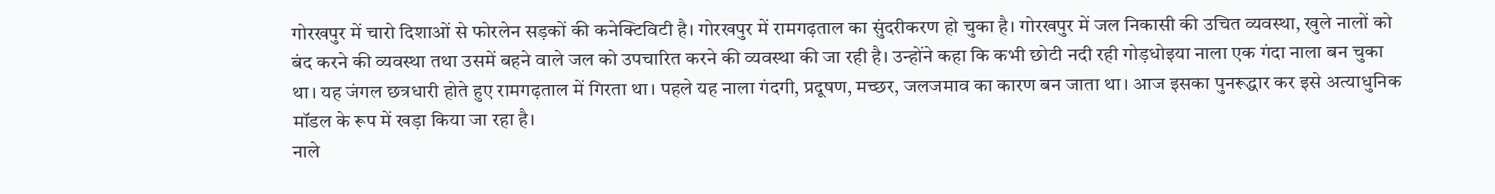गोरखपुर में चारो दिशाओं से फोरलेन सड़कों की कनेक्टिविटी है। गोरखपुर में रामगढ़ताल का सुंदरीकरण हो चुका है। गोरखपुर में जल निकासी की उचित व्यवस्था, खुले नालों को बंद करने की व्यवस्था तथा उसमें बहने वाले जल को उपचारित करने की व्यवस्था की जा रही है। उन्होंने कहा कि कभी छोटी नदी रही गोड़धोइया नाला एक गंदा नाला बन चुका था। यह जंगल छत्रधारी होते हुए रामगढ़ताल में गिरता था। पहले यह नाला गंदगी, प्रदूषण, मच्छर, जलजमाव का कारण बन जाता था। आज इसका पुनरूद्धार कर इसे अत्याधुनिक मॉडल के रूप में खड़ा किया जा रहा है।
नाले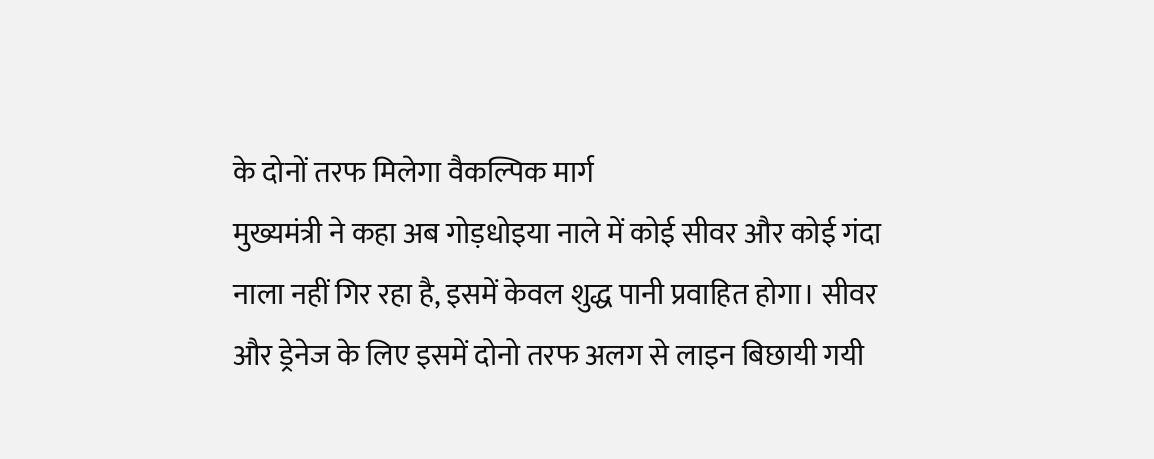के दोनों तरफ मिलेगा वैकल्पिक मार्ग
मुख्यमंत्री ने कहा अब गोड़धोइया नाले में कोई सीवर और कोई गंदा नाला नहीं गिर रहा है, इसमें केवल शुद्ध पानी प्रवाहित होगा। सीवर और ड्रेनेज के लिए इसमें दोनो तरफ अलग से लाइन बिछायी गयी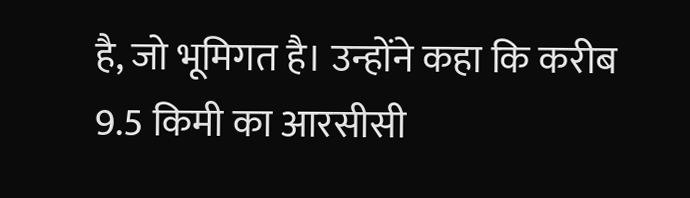है, जो भूमिगत है। उन्होंने कहा कि करीब 9.5 किमी का आरसीसी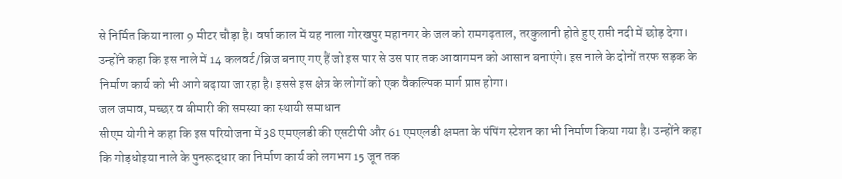से निर्मित किया नाला 9 मीटर चौड़ा है। वर्षा काल में यह नाला गोरखपुर महानगर के जल को रामगढ़ताल, तरकुलानी होते हुए राप्ती नदी में छोड़ देगा। उन्होंने कहा कि इस नाले में 14 कलवर्ट/ब्रिज बनाए गए हैं जो इस पार से उस पार तक आवागमन को आसान बनाएंगे। इस नाले के दोनों तरफ सड़क के निर्माण कार्य को भी आगे बढ़ाया जा रहा है। इससे इस क्षेत्र के लोगों को एक वैकल्पिक मार्ग प्राप्त होगा।
जल जमाव, मच्छर व बीमारी की समस्या का स्थायी समाधान
सीएम योगी ने कहा कि इस परियोजना में 38 एमएलडी की एसटीपी और 61 एमएलडी क्षमता के पंपिंग स्टेशन का भी निर्माण किया गया है। उन्होंने कहा कि गोड़धोइया नाले के पुनरूद्धार का निर्माण कार्य को लगभग 15 जून तक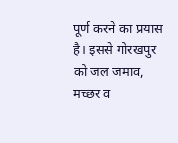पूर्ण करने का प्रयास है। इससे गोरखपुर को जल जमाव, मच्छर व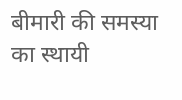बीमारी की समस्या का स्थायी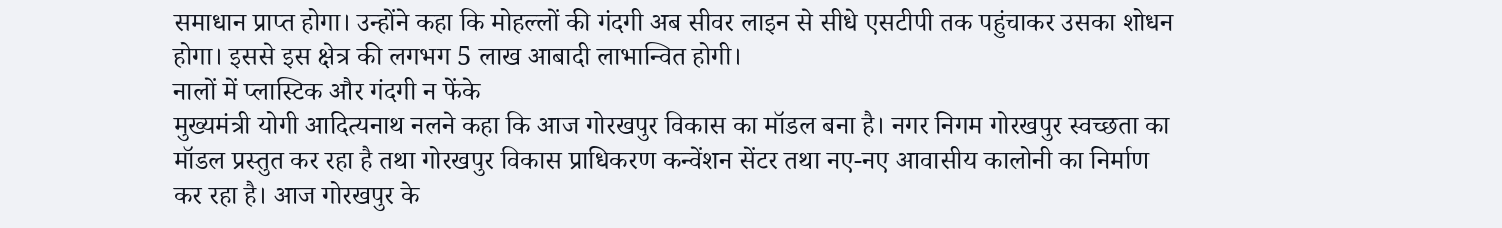समाधान प्राप्त होगा। उन्होंने कहा कि मोहल्लों की गंदगी अब सीवर लाइन से सीधे एसटीपी तक पहुंचाकर उसका शोधन होगा। इससे इस क्षेत्र की लगभग 5 लाख आबादी लाभान्वित होगी।
नालों में प्लास्टिक और गंदगी न फेंके
मुख्यमंत्री योगी आदित्यनाथ नलने कहा कि आज गोरखपुर विकास का मॉडल बना है। नगर निगम गोरखपुर स्वच्छता का मॉडल प्रस्तुत कर रहा है तथा गोरखपुर विकास प्राधिकरण कन्वेंशन सेंटर तथा नए-नए आवासीय कालोनी का निर्माण कर रहा है। आज गोरखपुर के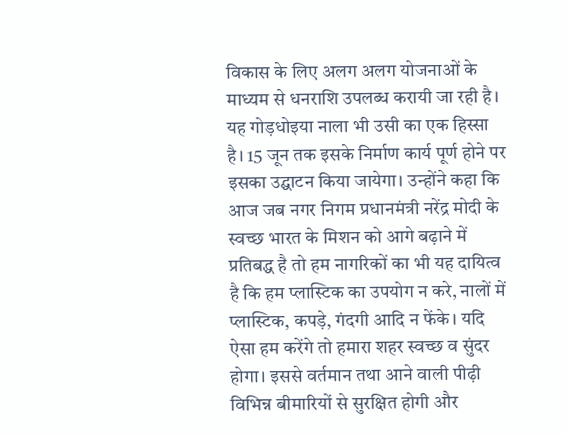विकास के लिए अलग अलग योजनाओं के माध्यम से धनराशि उपलब्ध करायी जा रही है। यह गोड़धोइया नाला भी उसी का एक हिस्सा है। 15 जून तक इसके निर्माण कार्य पूर्ण होने पर इसका उद्घाटन किया जायेगा। उन्होंने कहा कि आज जब नगर निगम प्रधानमंत्री नरेंद्र मोदी के स्वच्छ भारत के मिशन को आगे बढ़ाने में प्रतिबद्ध है तो हम नागरिकों का भी यह दायित्व है कि हम प्लास्टिक का उपयोग न करे, नालों में प्लास्टिक, कपड़े, गंदगी आदि न फेंके। यदि ऐसा हम करेंगे तो हमारा शहर स्वच्छ व सुंदर होगा। इससे वर्तमान तथा आने वाली पीढ़ी विभिन्न बीमारियों से सुरक्षित होगी और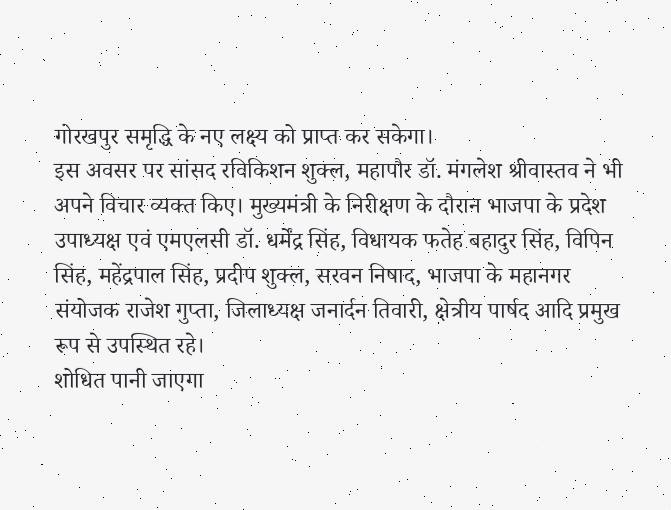गोरखपुर समृद्धि के नए लक्ष्य को प्राप्त कर सकेगा।
इस अवसर पर सांसद रविकिशन शुक्ल, महापौर डॉ. मंगलेश श्रीवास्तव ने भी अपने विचार व्यक्त किए। मुख्यमंत्री के निरीक्षण के दौरान भाजपा के प्रदेश उपाध्यक्ष एवं एमएलसी डॉ. धर्मेंद्र सिंह, विधायक फतेह बहादुर सिंह, विपिन सिंह, महेंद्रपाल सिंह, प्रदीप शुक्ल, सरवन निषाद, भाजपा के महानगर संयोजक राजेश गुप्ता, जिलाध्यक्ष जनार्दन तिवारी, क्षेत्रीय पार्षद आदि प्रमुख रूप से उपस्थित रहे।
शोधित पानी जाएगा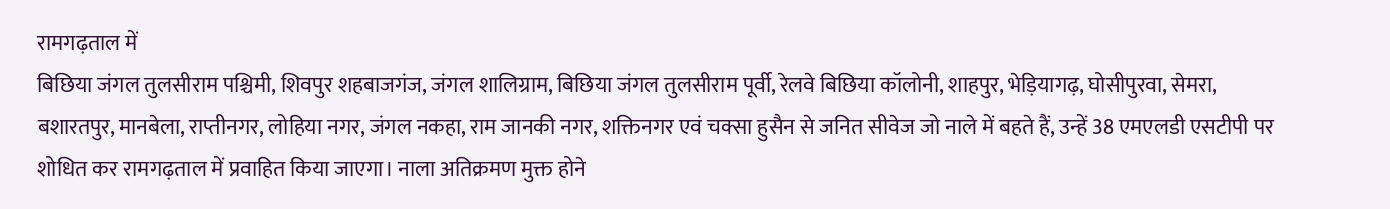रामगढ़ताल में
बिछिया जंगल तुलसीराम पश्चिमी, शिवपुर शहबाजगंज, जंगल शालिग्राम, बिछिया जंगल तुलसीराम पूर्वी, रेलवे बिछिया कॉलोनी, शाहपुर, भेड़ियागढ़, घोसीपुरवा, सेमरा, बशारतपुर, मानबेला, राप्तीनगर, लोहिया नगर, जंगल नकहा, राम जानकी नगर, शक्तिनगर एवं चक्सा हुसैन से जनित सीवेज जो नाले में बहते हैं, उन्हें 38 एमएलडी एसटीपी पर शोधित कर रामगढ़ताल में प्रवाहित किया जाएगा। नाला अतिक्रमण मुक्त होने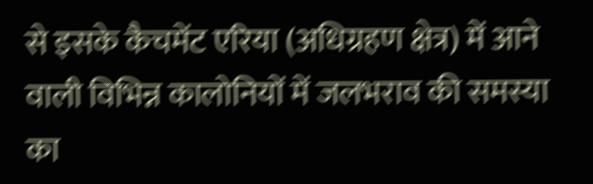से इसके कैचमेंट एरिया (अधिग्रहण क्षेत्र) में आने वाली विभिन्न कालोनियों में जलभराव की समस्या का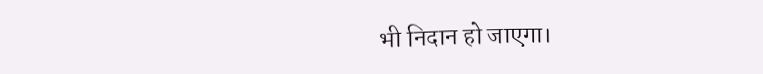भी निदान हो जाएगा।